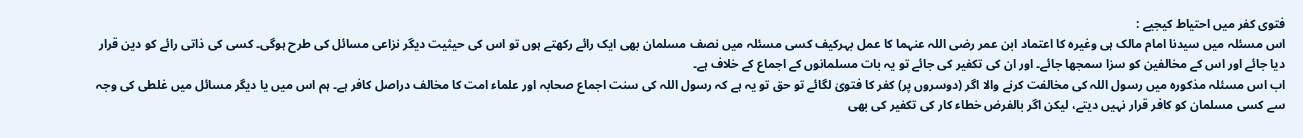فتوی کفر میں احتیاط کیجیے :
اس مسئلہ میں سیدنا امام مالک ہی وغیرہ کا اعتماد ابن عمر رضی اللہ عنہما کا عمل بہرکیف کسی مسئلہ میں نصف مسلمان بھی ایک رائے رکھتے ہوں تو اس کی حیثیت دیگر نزاعی مسائل کی طرح ہوگی۔ کسی کی ذاتی رائے کو دین قرار دیا جائے اور اس کے مخالفین کو سزا سمجھا جائے۔ اور ان کی تکفیر کی جائے تو یہ بات مسلمانوں کے اجماع کے خلاف ہے۔
اب اس مسئلہ مذکورہ میں رسول اللہ کی مخالفت کرنے والا اگر (دوسروں پر) کفر کا فتویٰ لگائے تو حق تو یہ ہے کہ رسول اللہ کی سنت اجماع صحابہ اور علماء امت کا مخالف دراصل کافر ہے۔ ہم اس میں یا دیگر مسائل میں غلطی کی وجہ سے کسی مسلمان کو کافر قرار نہیں دیتے، لیکن اگر بالفرض خطاء کار کی تکفیر کی بھی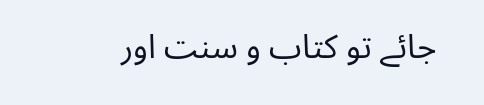جائے تو کتاب و سنت اور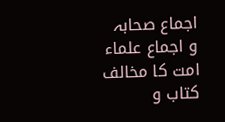اجماع صحابہ و اجماع علماء امت کا مخالف کتاب و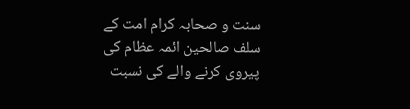سنت و صحابہ کرام امت کے سلف صالحین ائمہ عظام کی پیروی کرنے والے کی نسبت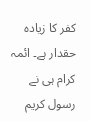کفر کا زیادہ حقدار ہے۔ ائمہ کرام ہی نے رسول کریم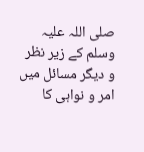صلی اللہ علیہ وسلم کے زیر نظر و دیگر مسائل میں امر و نواہی کا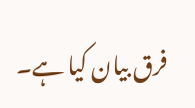فرق بیان کیا ہے۔